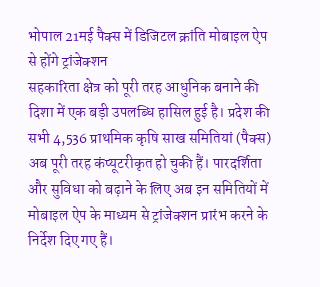भोपाल 21मई पैक्स में डिजिटल क्रांति मोबाइल ऐप से होंगे ट्रांजेक्शन
सहकारिता क्षेत्र को पूरी तरह आधुनिक बनाने की दिशा में एक बड़ी उपलब्धि हासिल हुई है। प्रदेश की सभी 4,536 प्राथमिक कृषि साख समितियां (पैक्स) अब पूरी तरह कंप्यूटरीकृत हो चुकी हैं। पारदर्शिता और सुविधा को बढ़ाने के लिए अब इन समितियों में मोबाइल ऐप के माध्यम से ट्रांजेक्शन प्रारंभ करने के निर्देश दिए गए हैं।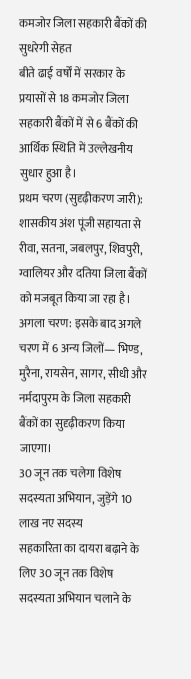कमजोर जिला सहकारी बैंकों की सुधरेगी सेहत
बीते ढाई वर्षों में सरकार के प्रयासों से 18 कमजोर जिला सहकारी बैंकों में से 6 बैंकों की आर्थिक स्थिति में उल्लेखनीय सुधार हुआ है।
प्रथम चरण (सुदृढ़ीकरण जारी): शासकीय अंश पूंजी सहायता से रीवा, सतना, जबलपुर, शिवपुरी, ग्वालियर और दतिया जिला बैंकों को मजबूत किया जा रहा है।
अगला चरण: इसके बाद अगले चरण में 6 अन्य जिलों— भिण्ड, मुरैना, रायसेन, सागर, सीधी और नर्मदापुरम के जिला सहकारी बैंकों का सुदृढ़ीकरण किया जाएगा।
30 जून तक चलेगा विशेष सदस्यता अभियान, जुड़ेंगे 10 लाख नए सदस्य
सहकारिता का दायरा बढ़ाने के लिए 30 जून तक विशेष सदस्यता अभियान चलाने के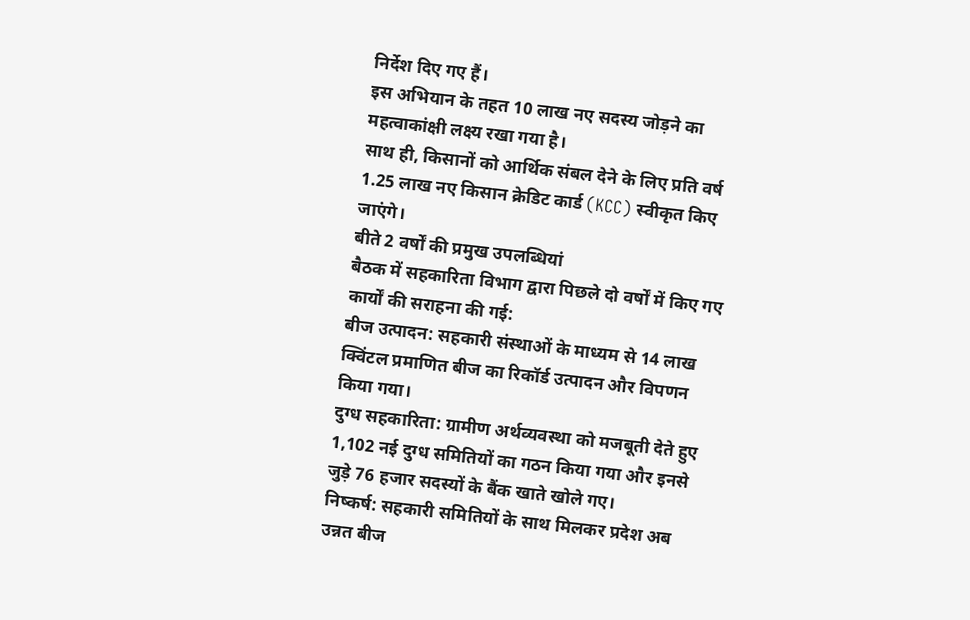निर्देश दिए गए हैं।
इस अभियान के तहत 10 लाख नए सदस्य जोड़ने का महत्वाकांक्षी लक्ष्य रखा गया है।
साथ ही, किसानों को आर्थिक संबल देने के लिए प्रति वर्ष 1.25 लाख नए किसान क्रेडिट कार्ड (KCC) स्वीकृत किए जाएंगे।
बीते 2 वर्षों की प्रमुख उपलब्धियां
बैठक में सहकारिता विभाग द्वारा पिछले दो वर्षों में किए गए कार्यों की सराहना की गई:
बीज उत्पादन: सहकारी संस्थाओं के माध्यम से 14 लाख क्विंटल प्रमाणित बीज का रिकॉर्ड उत्पादन और विपणन किया गया।
दुग्ध सहकारिता: ग्रामीण अर्थव्यवस्था को मजबूती देते हुए 1,102 नई दुग्ध समितियों का गठन किया गया और इनसे जुड़े 76 हजार सदस्यों के बैंक खाते खोले गए।
निष्कर्ष: सहकारी समितियों के साथ मिलकर प्रदेश अब उन्नत बीज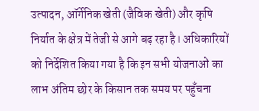उत्पादन, ऑर्गेनिक खेती (जैविक खेती) और कृषि निर्यात के क्षेत्र में तेजी से आगे बढ़ रहा है। अधिकारियों को निर्देशित किया गया है कि इन सभी योजनाओं का लाभ अंतिम छोर के किसान तक समय पर पहुँचना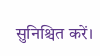सुनिश्चित करें।